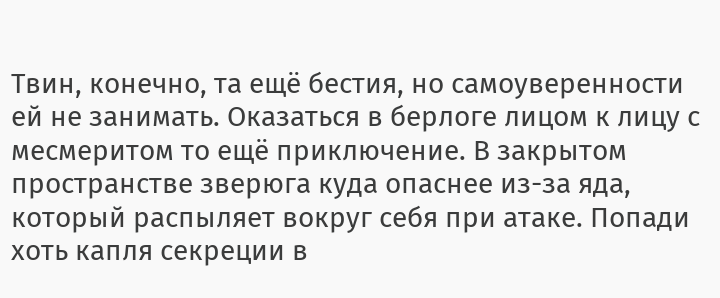Твин, конечно, та ещё бестия, но самоуверенности ей не занимать. Оказаться в берлоге лицом к лицу с месмеритом то ещё приключение. В закрытом пространстве зверюга куда опаснее из-за яда, который распыляет вокруг себя при атаке. Попади хоть капля секреции в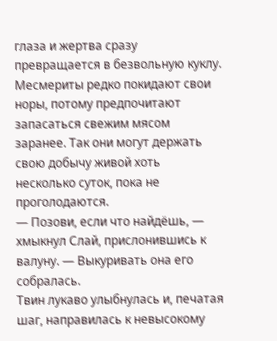глаза и жертва сразу превращается в безвольную куклу.
Месмериты редко покидают свои норы, потому предпочитают запасаться свежим мясом заранее. Так они могут держать свою добычу живой хоть несколько суток, пока не проголодаются.
— Позови, если что найдёшь, — хмыкнул Слай, прислонившись к валуну. — Выкуривать она его собралась.
Твин лукаво улыбнулась и, печатая шаг, направилась к невысокому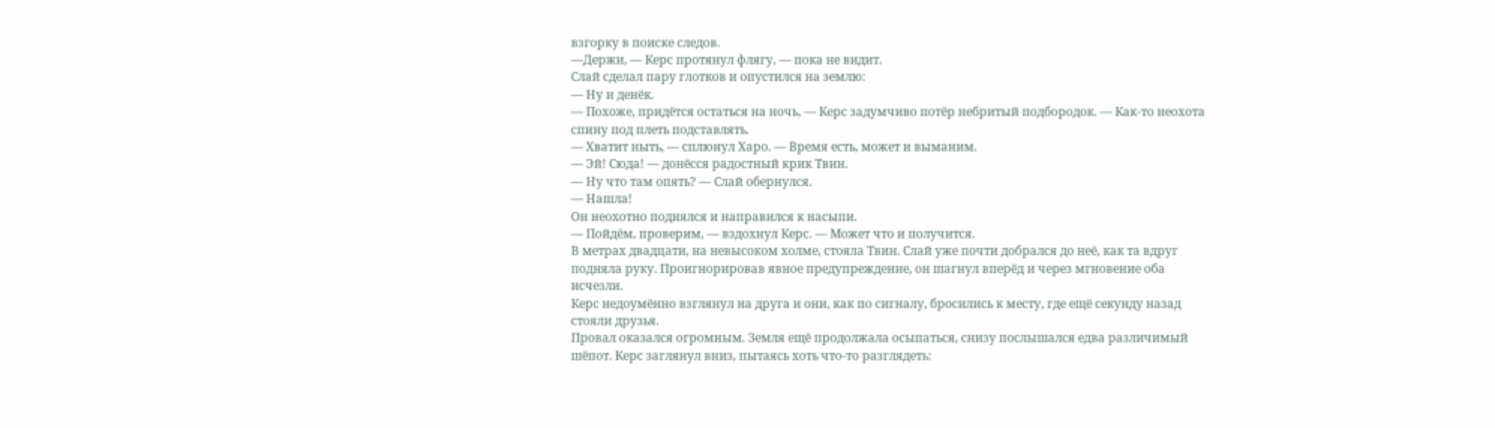взгорку в поиске следов.
—Держи, — Керс протянул флягу, — пока не видит.
Слай сделал пару глотков и опустился на землю:
— Ну и денёк.
— Похоже, придётся остаться на ночь, — Керс задумчиво потёр небритый подбородок. — Как-то неохота спину под плеть подставлять.
— Хватит ныть, — сплюнул Харо. — Время есть, может и выманим.
— Эй! Сюда! — донёсся радостный крик Твин.
— Ну что там опять? — Слай обернулся.
— Нашла!
Он неохотно поднялся и направился к насыпи.
— Пойдём, проверим, — вздохнул Керс. — Может что и получится.
В метрах двадцати, на невысоком холме, стояла Твин. Слай уже почти добрался до неё, как та вдруг подняла руку. Проигнорировав явное предупреждение, он шагнул вперёд и через мгновение оба исчезли.
Керс недоумённо взглянул на друга и они, как по сигналу, бросились к месту, где ещё секунду назад стояли друзья.
Провал оказался огромным. Земля ещё продолжала осыпаться, снизу послышался едва различимый шёпот. Керс заглянул вниз, пытаясь хоть что-то разглядеть: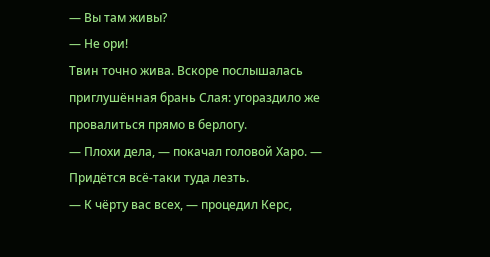— Вы там живы?
— Не ори!
Твин точно жива. Вскоре послышалась приглушённая брань Слая: угораздило же провалиться прямо в берлогу.
— Плохи дела, — покачал головой Харо. — Придётся всё-таки туда лезть.
— К чёрту вас всех, — процедил Керс,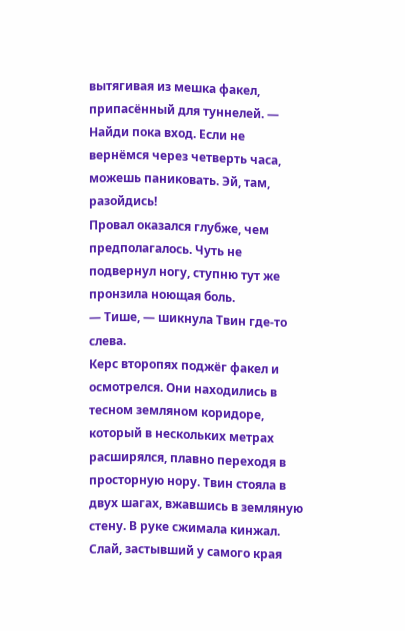вытягивая из мешка факел, припасённый для туннелей. — Найди пока вход. Если не вернёмся через четверть часа, можешь паниковать. Эй, там, разойдись!
Провал оказался глубже, чем предполагалось. Чуть не подвернул ногу, ступню тут же пронзила ноющая боль.
— Тише, — шикнула Твин где-то слева.
Керс второпях поджёг факел и осмотрелся. Они находились в тесном земляном коридоре, который в нескольких метрах расширялся, плавно переходя в просторную нору. Твин стояла в двух шагах, вжавшись в земляную стену. В руке сжимала кинжал. Слай, застывший у самого края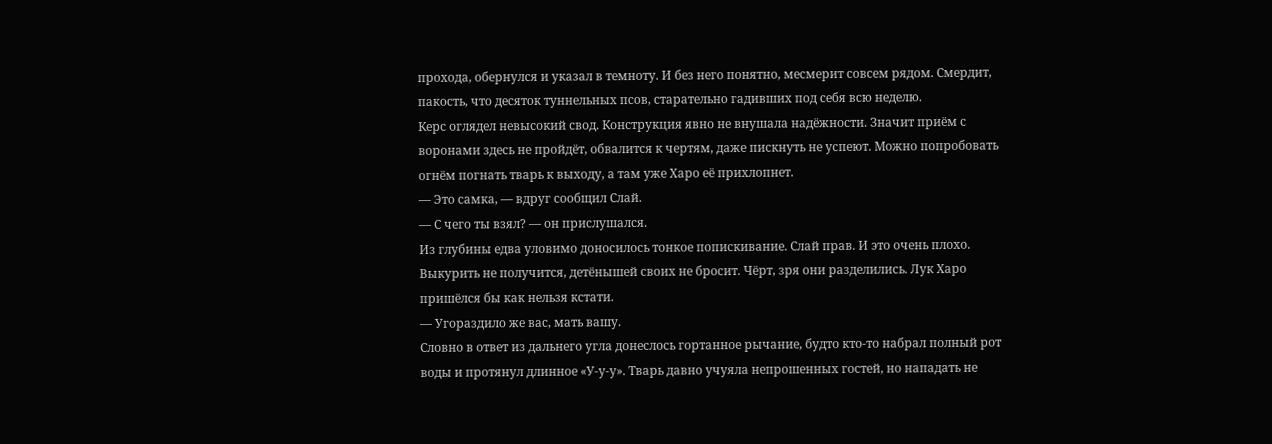прохода, обернулся и указал в темноту. И без него понятно, месмерит совсем рядом. Смердит, пакость, что десяток туннельных псов, старательно гадивших под себя всю неделю.
Керс оглядел невысокий свод. Конструкция явно не внушала надёжности. Значит приём с воронами здесь не пройдёт, обвалится к чертям, даже пискнуть не успеют. Можно попробовать огнём погнать тварь к выходу, а там уже Харо её прихлопнет.
— Это самка, — вдруг сообщил Слай.
— С чего ты взял? — он прислушался.
Из глубины едва уловимо доносилось тонкое попискивание. Слай прав. И это очень плохо. Выкурить не получится, детёнышей своих не бросит. Чёрт, зря они разделились. Лук Харо пришёлся бы как нельзя кстати.
— Угораздило же вас, мать вашу.
Словно в ответ из дальнего угла донеслось гортанное рычание, будто кто-то набрал полный рот воды и протянул длинное «У-у-у». Тварь давно учуяла непрошенных гостей, но нападать не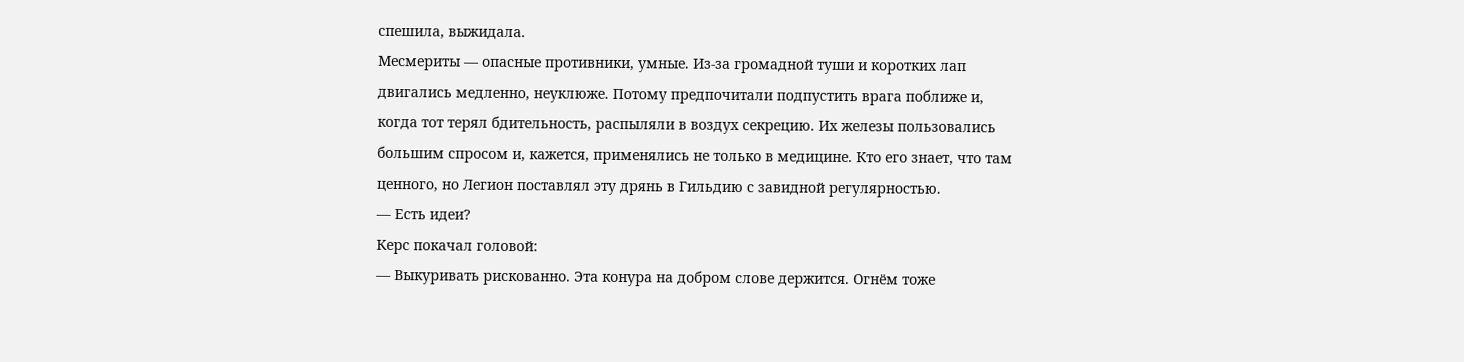спешила, выжидала.
Месмериты — опасные противники, умные. Из-за громадной туши и коротких лап двигались медленно, неуклюже. Потому предпочитали подпустить врага поближе и, когда тот терял бдительность, распыляли в воздух секрецию. Их железы пользовались большим спросом и, кажется, применялись не только в медицине. Кто его знает, что там ценного, но Легион поставлял эту дрянь в Гильдию с завидной регулярностью.
— Есть идеи?
Керс покачал головой:
— Выкуривать рискованно. Эта конура на добром слове держится. Огнём тоже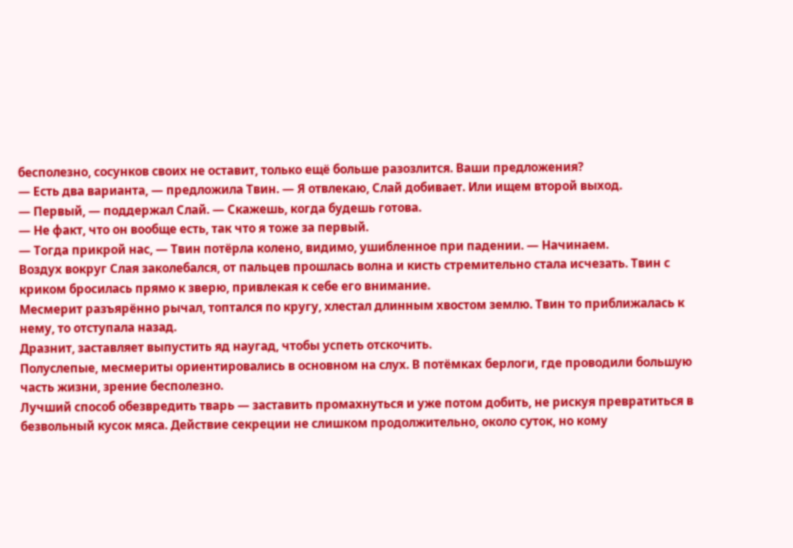бесполезно, сосунков своих не оставит, только ещё больше разозлится. Ваши предложения?
— Есть два варианта, — предложила Твин. — Я отвлекаю, Слай добивает. Или ищем второй выход.
— Первый, — поддержал Слай. — Скажешь, когда будешь готова.
— Не факт, что он вообще есть, так что я тоже за первый.
— Тогда прикрой нас, — Твин потёрла колено, видимо, ушибленное при падении. — Начинаем.
Воздух вокруг Слая заколебался, от пальцев прошлась волна и кисть стремительно стала исчезать. Твин с криком бросилась прямо к зверю, привлекая к себе его внимание.
Месмерит разъярённо рычал, топтался по кругу, хлестал длинным хвостом землю. Твин то приближалась к нему, то отступала назад.
Дразнит, заставляет выпустить яд наугад, чтобы успеть отскочить.
Полуслепые, месмериты ориентировались в основном на слух. В потёмках берлоги, где проводили большую часть жизни, зрение бесполезно.
Лучший способ обезвредить тварь — заставить промахнуться и уже потом добить, не рискуя превратиться в безвольный кусок мяса. Действие секреции не слишком продолжительно, около суток, но кому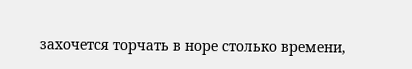захочется торчать в норе столько времени,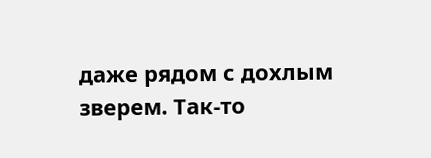даже рядом с дохлым зверем. Так-то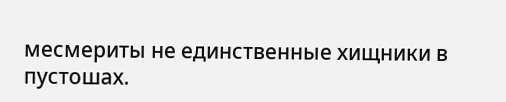месмериты не единственные хищники в пустошах.